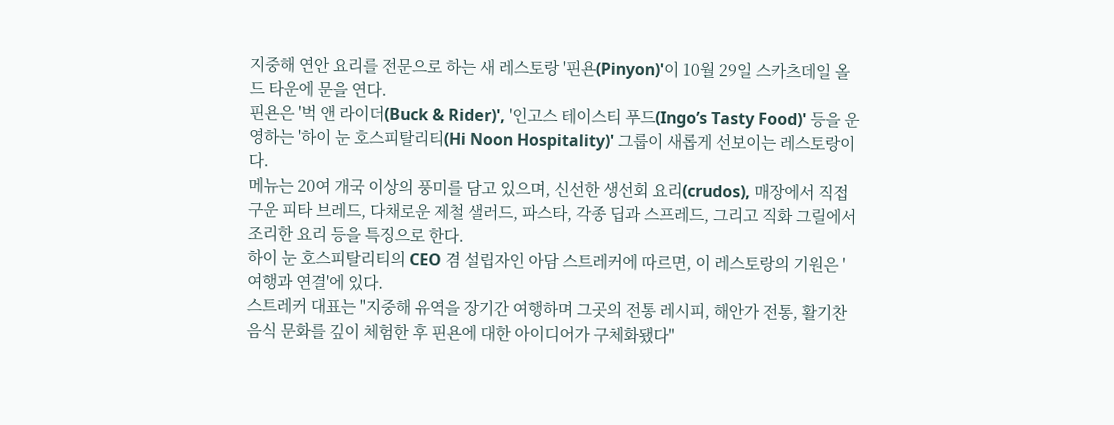지중해 연안 요리를 전문으로 하는 새 레스토랑 '핀욘(Pinyon)'이 10월 29일 스카츠데일 올드 타운에 문을 연다.
핀욘은 '벅 앤 라이더(Buck & Rider)', '인고스 테이스티 푸드(Ingo’s Tasty Food)' 등을 운영하는 '하이 눈 호스피탈리티(Hi Noon Hospitality)' 그룹이 새롭게 선보이는 레스토랑이다.
메뉴는 20여 개국 이상의 풍미를 담고 있으며, 신선한 생선회 요리(crudos), 매장에서 직접 구운 피타 브레드, 다채로운 제철 샐러드, 파스타, 각종 딥과 스프레드, 그리고 직화 그릴에서 조리한 요리 등을 특징으로 한다.
하이 눈 호스피탈리티의 CEO 겸 설립자인 아담 스트레커에 따르면, 이 레스토랑의 기원은 '여행과 연결'에 있다.
스트레커 대표는 "지중해 유역을 장기간 여행하며 그곳의 전통 레시피, 해안가 전통, 활기찬 음식 문화를 깊이 체험한 후 핀욘에 대한 아이디어가 구체화됐다"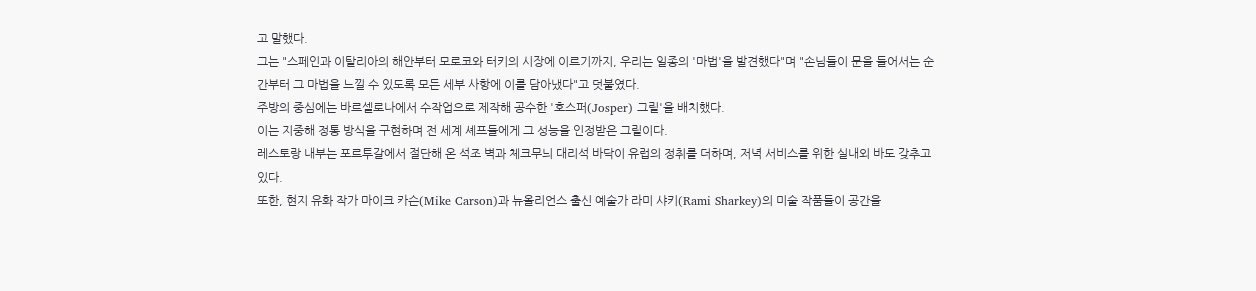고 말했다.
그는 "스페인과 이탈리아의 해안부터 모로코와 터키의 시장에 이르기까지, 우리는 일종의 '마법'을 발견했다"며 "손님들이 문을 들어서는 순간부터 그 마법을 느낄 수 있도록 모든 세부 사항에 이를 담아냈다"고 덧붙였다.
주방의 중심에는 바르셀로나에서 수작업으로 제작해 공수한 '호스퍼(Josper) 그릴'을 배치했다.
이는 지중해 정통 방식을 구현하며 전 세계 셰프들에게 그 성능을 인정받은 그릴이다.
레스토랑 내부는 포르투갈에서 절단해 온 석조 벽과 체크무늬 대리석 바닥이 유럽의 정취를 더하며, 저녁 서비스를 위한 실내외 바도 갖추고 있다.
또한, 현지 유화 작가 마이크 카슨(Mike Carson)과 뉴올리언스 출신 예술가 라미 샤키(Rami Sharkey)의 미술 작품들이 공간을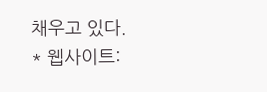채우고 있다.
* 웹사이트: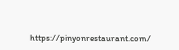https://pinyonrestaurant.com/